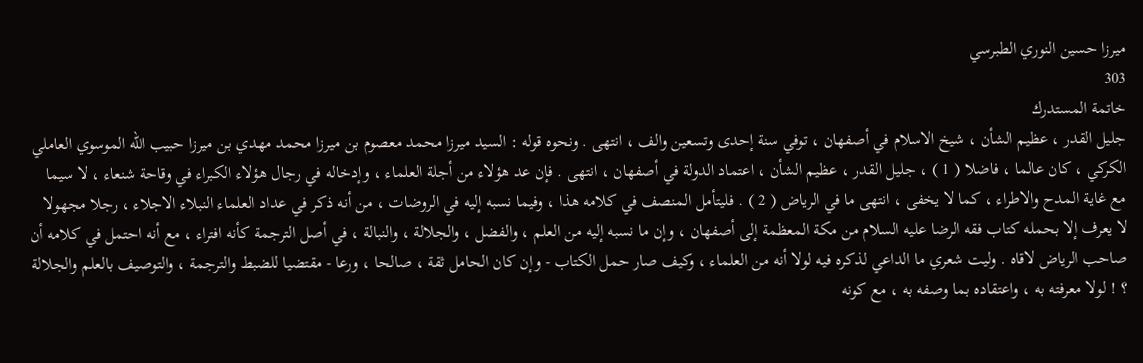ميرزا حسين النوري الطبرسي
303
خاتمة المستدرك
جليل القدر ، عظيم الشأن ، شيخ الاسلام في أصفهان ، توفي سنة إحدى وتسعين والف ، انتهى . ونحوه قوله : السيد ميرزا محمد معصوم بن ميرزا محمد مهدي بن ميرزا حبيب الله الموسوي العاملي الكركي ، كان عالما ، فاضلا ( 1 ) ، جليل القدر ، عظيم الشأن ، اعتماد الدولة في أصفهان ، انتهى . فإن عد هؤلاء من أجلة العلماء ، وإدخاله في رجال هؤلاء الكبراء في وقاحة شنعاء ، لا سيما مع غاية المدح والاطراء ، كما لا يخفى ، انتهى ما في الرياض ( 2 ) . فليتأمل المنصف في كلامه هذا ، وفيما نسبه إليه في الروضات ، من أنه ذكر في عداد العلماء النبلاء الاجلاء ، رجلا مجهولا لا يعرف إلا بحمله كتاب فقه الرضا عليه السلام من مكة المعظمة إلى أصفهان ، وإن ما نسبه إليه من العلم ، والفضل ، والجلالة ، والنبالة ، في أصل الترجمة كأنه افتراء ، مع أنه احتمل في كلامه أن صاحب الرياض لاقاه . وليت شعري ما الداعي لذكره فيه لولا أنه من العلماء ، وكيف صار حمل الكتاب - وإن كان الحامل ثقة ، صالحا ، ورعا - مقتضيا للضبط والترجمة ، والتوصيف بالعلم والجلالة ؟ ! لولا معرفته به ، واعتقاده بما وصفه به ، مع كونه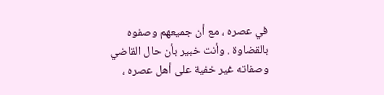في عصره ، مع أن جميعهم وصفوه بالقضاوة . وأنت خبير بأن حال القاضي وصفاته غير خفية على أهل عصره ،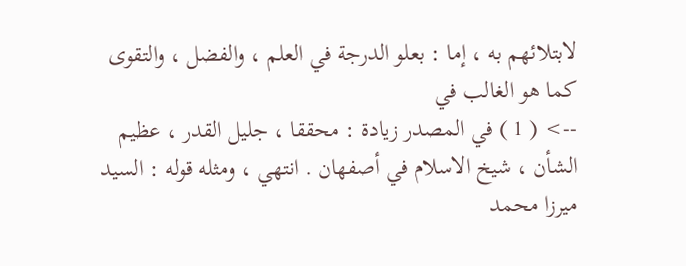لابتلائهم به ، إما : بعلو الدرجة في العلم ، والفضل ، والتقوى كما هو الغالب في
--> ( 1 ) في المصدر زيادة : محققا ، جليل القدر ، عظيم الشأن ، شيخ الاسلام في أصفهان . انتهي ، ومثله قوله : السيد ميرزا محمد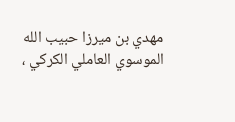مهدي بن ميرزا حبيب الله الموسوي العاملي الكركي ،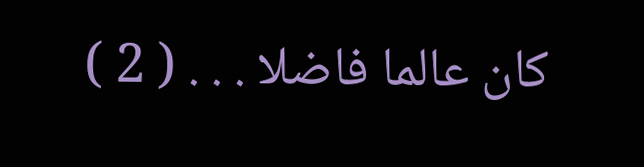كان عالما فاضلا . . . ( 2 )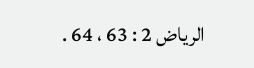الرياض 2 : 63 ، 64 .